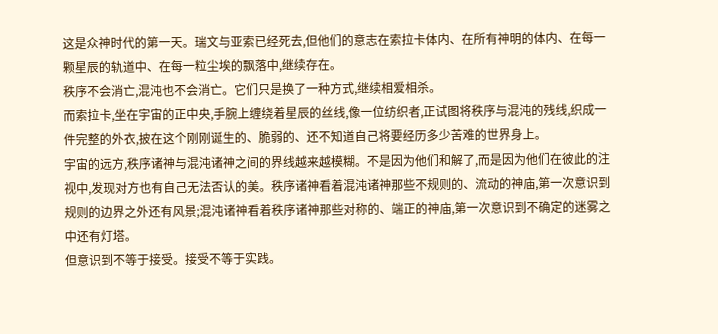这是众神时代的第一天。瑞文与亚索已经死去,但他们的意志在索拉卡体内、在所有神明的体内、在每一颗星辰的轨道中、在每一粒尘埃的飘落中,继续存在。
秩序不会消亡,混沌也不会消亡。它们只是换了一种方式,继续相爱相杀。
而索拉卡,坐在宇宙的正中央,手腕上缠绕着星辰的丝线,像一位纺织者,正试图将秩序与混沌的残线,织成一件完整的外衣,披在这个刚刚诞生的、脆弱的、还不知道自己将要经历多少苦难的世界身上。
宇宙的远方,秩序诸神与混沌诸神之间的界线越来越模糊。不是因为他们和解了,而是因为他们在彼此的注视中,发现对方也有自己无法否认的美。秩序诸神看着混沌诸神那些不规则的、流动的神庙,第一次意识到规则的边界之外还有风景;混沌诸神看着秩序诸神那些对称的、端正的神庙,第一次意识到不确定的迷雾之中还有灯塔。
但意识到不等于接受。接受不等于实践。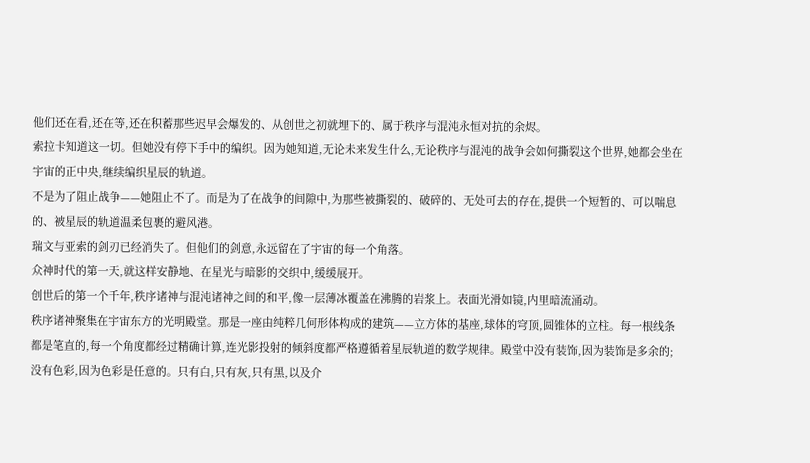他们还在看,还在等,还在积蓄那些迟早会爆发的、从创世之初就埋下的、属于秩序与混沌永恒对抗的余烬。
索拉卡知道这一切。但她没有停下手中的编织。因为她知道,无论未来发生什么,无论秩序与混沌的战争会如何撕裂这个世界,她都会坐在宇宙的正中央,继续编织星辰的轨道。
不是为了阻止战争——她阻止不了。而是为了在战争的间隙中,为那些被撕裂的、破碎的、无处可去的存在,提供一个短暂的、可以喘息的、被星辰的轨道温柔包裹的避风港。
瑞文与亚索的剑刃已经消失了。但他们的剑意,永远留在了宇宙的每一个角落。
众神时代的第一天,就这样安静地、在星光与暗影的交织中,缓缓展开。
创世后的第一个千年,秩序诸神与混沌诸神之间的和平,像一层薄冰覆盖在沸腾的岩浆上。表面光滑如镜,内里暗流涌动。
秩序诸神聚集在宇宙东方的光明殿堂。那是一座由纯粹几何形体构成的建筑——立方体的基座,球体的穹顶,圆锥体的立柱。每一根线条都是笔直的,每一个角度都经过精确计算,连光影投射的倾斜度都严格遵循着星辰轨道的数学规律。殿堂中没有装饰,因为装饰是多余的;没有色彩,因为色彩是任意的。只有白,只有灰,只有黑,以及介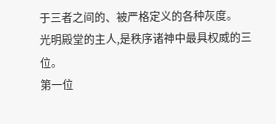于三者之间的、被严格定义的各种灰度。
光明殿堂的主人,是秩序诸神中最具权威的三位。
第一位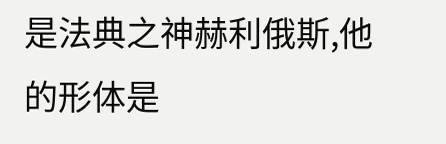是法典之神赫利俄斯,他的形体是